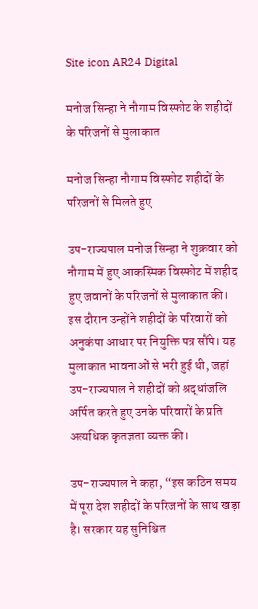Site icon AR24 Digital

मनोज सिन्हा ने नौगाम विस्फोट के शहीदों के परिजनों से मुलाकात

मनोज सिन्हा नौगाम विस्फोट शहीदों के परिजनों से मिलते हुए

उप-राज्यपाल मनोज सिन्हा ने शुक्रवार को नौगाम में हुए आकस्मिक विस्फोट में शहीद हुए जवानों के परिजनों से मुलाकात की। इस दौरान उन्होंने शहीदों के परिवारों को अनुकंपा आधार पर नियुक्ति पत्र सौंपे। यह मुलाकात भावनाओं से भरी हुई थी, जहां उप-राज्यपाल ने शहीदों को श्रद्धांजलि अर्पित करते हुए उनके परिवारों के प्रति अत्यधिक कृतज्ञता व्यक्त की।

उप-राज्यपाल ने कहा, “इस कठिन समय में पूरा देश शहीदों के परिजनों के साथ खड़ा है। सरकार यह सुनिश्चित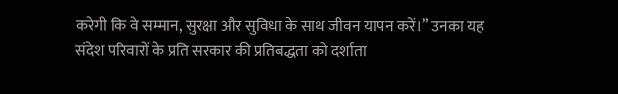करेगी कि वे सम्मान, सुरक्षा और सुविधा के साथ जीवन यापन करें।” उनका यह संदेश परिवारों के प्रति सरकार की प्रतिबद्धता को दर्शाता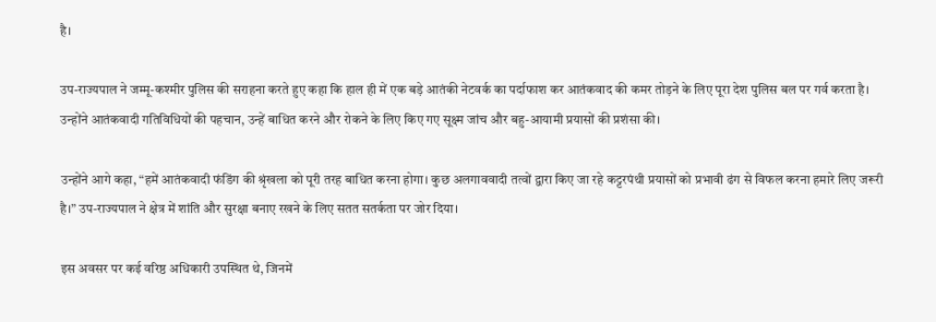है।

उप-राज्यपाल ने जम्मू-कश्मीर पुलिस की सराहना करते हुए कहा कि हाल ही में एक बड़े आतंकी नेटवर्क का पर्दाफाश कर आतंकवाद की कमर तोड़ने के लिए पूरा देश पुलिस बल पर गर्व करता है। उन्होंने आतंकवादी गतिविधियों की पहचान, उन्हें बाधित करने और रोकने के लिए किए गए सूक्ष्म जांच और बहु-आयामी प्रयासों की प्रशंसा की।

उन्होंने आगे कहा, “हमें आतंकवादी फंडिंग की श्रृंखला को पूरी तरह बाधित करना होगा। कुछ अलगाववादी तत्वों द्वारा किए जा रहे कट्टरपंथी प्रयासों को प्रभावी ढंग से विफल करना हमारे लिए जरूरी है।” उप-राज्यपाल ने क्षेत्र में शांति और सुरक्षा बनाए रखने के लिए सतत सतर्कता पर जोर दिया।

इस अवसर पर कई वरिष्ठ अधिकारी उपस्थित थे, जिनमें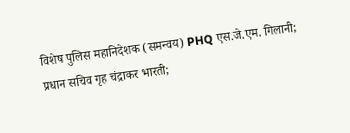विशेष पुलिस महानिदेशक (समन्वय) PHQ एस.जे.एम. गिलानी; प्रधान सचिव गृह चंद्राकर भारती;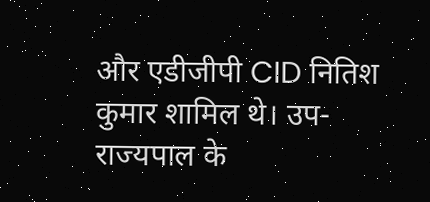और एडीजीपी CID नितिश कुमार शामिल थे। उप-राज्यपाल के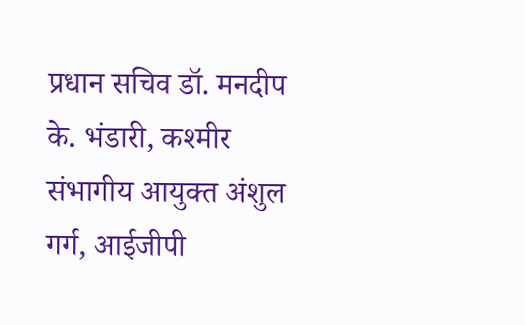प्रधान सचिव डॉ. मनदीप के. भंडारी, कश्मीर संभागीय आयुक्त अंशुल गर्ग, आईजीपी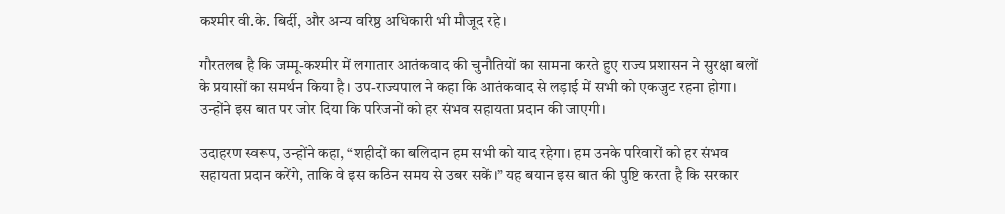कश्मीर वी.के. बिर्दी, और अन्य वरिष्ठ अधिकारी भी मौजूद रहे।

गौरतलब है कि जम्मू-कश्मीर में लगातार आतंकवाद की चुनौतियों का सामना करते हुए राज्य प्रशासन ने सुरक्षा बलों के प्रयासों का समर्थन किया है। उप-राज्यपाल ने कहा कि आतंकवाद से लड़ाई में सभी को एकजुट रहना होगा। उन्होंने इस बात पर जोर दिया कि परिजनों को हर संभव सहायता प्रदान की जाएगी।

उदाहरण स्वरूप, उन्होंने कहा, “शहीदों का बलिदान हम सभी को याद रहेगा। हम उनके परिवारों को हर संभव सहायता प्रदान करेंगे, ताकि वे इस कठिन समय से उबर सकें।” यह बयान इस बात की पुष्टि करता है कि सरकार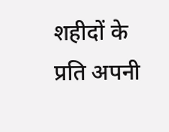शहीदों के प्रति अपनी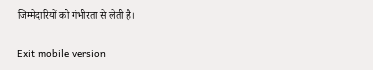जिम्मेदारियों को गंभीरता से लेती है।

Exit mobile version